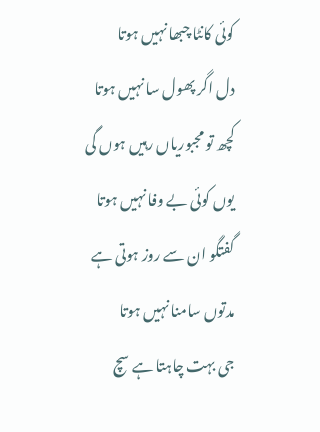کوئی کانٹا چبھا نہیں ہوتا
دل اگر پھول سا نہیں ہوتا
کچھ تو مجبوریاں رہیں ہوں گی
یوں کوئی بے وفا نہیں ہوتا
گفتگو ان سے روز ہوتی ہے
مدتوں سامنا نہیں ہوتا
جی بہت چاہتا ہے سچ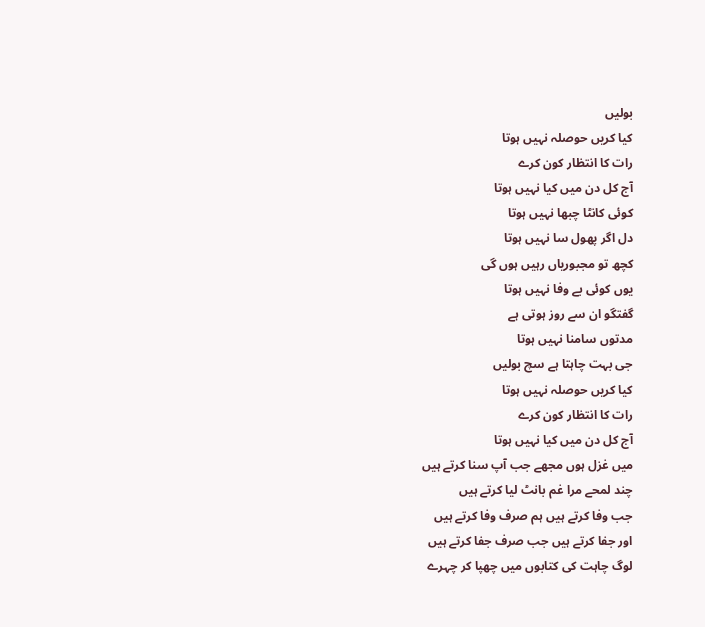بولیں
کیا کریں حوصلہ نہیں ہوتا
رات کا انتظار کون کرے
آج کل دن میں کیا نہیں ہوتا
کوئی کانٹا چبھا نہیں ہوتا
دل اگر پھول سا نہیں ہوتا
کچھ تو مجبوریاں رہیں ہوں گی
یوں کوئی بے وفا نہیں ہوتا
گفتگو ان سے روز ہوتی ہے
مدتوں سامنا نہیں ہوتا
جی بہت چاہتا ہے سچ بولیں
کیا کریں حوصلہ نہیں ہوتا
رات کا انتظار کون کرے
آج کل دن میں کیا نہیں ہوتا
میں غزل ہوں مجھے جب آپ سنا کرتے ہیں
چند لمحے مرا غم بانٹ لیا کرتے ہیں
جب وفا کرتے ہیں ہم صرف وفا کرتے ہیں
اور جفا کرتے ہیں جب صرف جفا کرتے ہیں
لوگ چاہت کی کتابوں میں چھپا کر چہرے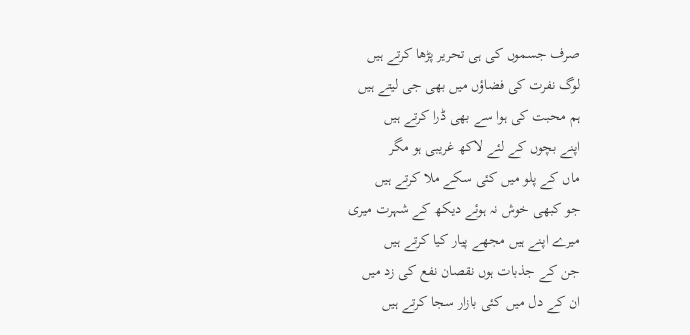صرف جسموں کی ہی تحریر پڑھا کرتے ہیں
لوگ نفرت کی فضاؤں میں بھی جی لیتے ہیں
ہم محبت کی ہوا سے بھی ڈرا کرتے ہیں
اپنے بچوں کے لئے لاکھ غریبی ہو مگر
ماں کے پلو میں کئی سکے ملا کرتے ہیں
جو کبھی خوش نہ ہوئے دیکھ کے شہرت میری
میرے اپنے ہیں مجھے پیار کیا کرتے ہیں
جن کے جذبات ہوں نقصان نفع کی زد میں
ان کے دل میں کئی بازار سجا کرتے ہیں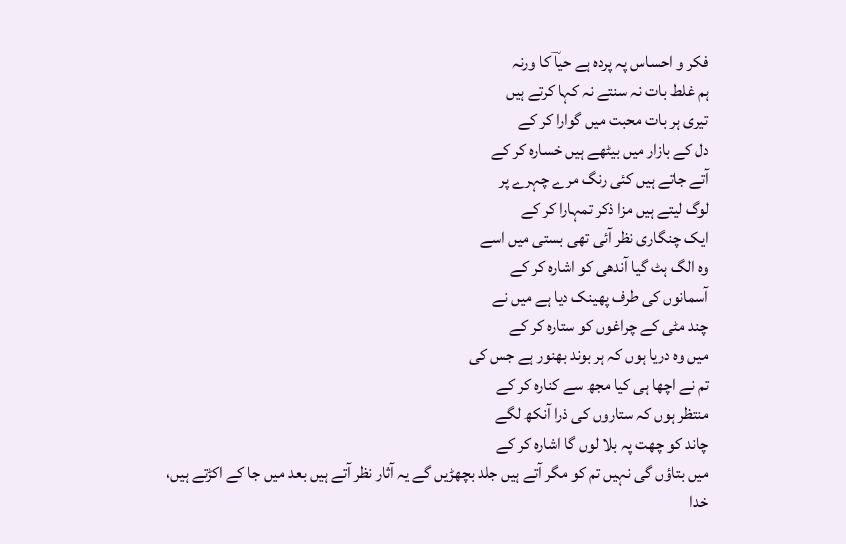فکر و احساس پہ پردہ ہے حیاؔ کا ورنہ
ہم غلط بات نہ سنتے نہ کہا کرتے ہیں
تیری ہر بات محبت میں گوارا کر کے
دل کے بازار میں بیٹھے ہیں خسارہ کر کے
آتے جاتے ہیں کئی رنگ مرے چہرے پر
لوگ لیتے ہیں مزا ذکر تمہارا کر کے
ایک چنگاری نظر آئی تھی بستی میں اسے
وہ الگ ہٹ گیا آندھی کو اشارہ کر کے
آسمانوں کی طرف پھینک دیا ہے میں نے
چند مٹی کے چراغوں کو ستارہ کر کے
میں وہ دریا ہوں کہ ہر بوند بھنور ہے جس کی
تم نے اچھا ہی کیا مجھ سے کنارہ کر کے
منتظر ہوں کہ ستاروں کی ذرا آنکھ لگے
چاند کو چھت پہ بلا لوں گا اشارہ کر کے
میں بتاؤں گی نہیں تم کو مگر آتے ہیں جلد بچھڑیں گے یہ آثار نظر آتے ہیں بعد میں جا کے اکڑتے ہیں، خدا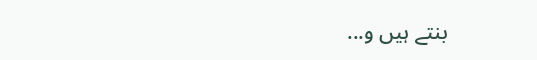بنتے ہیں و...